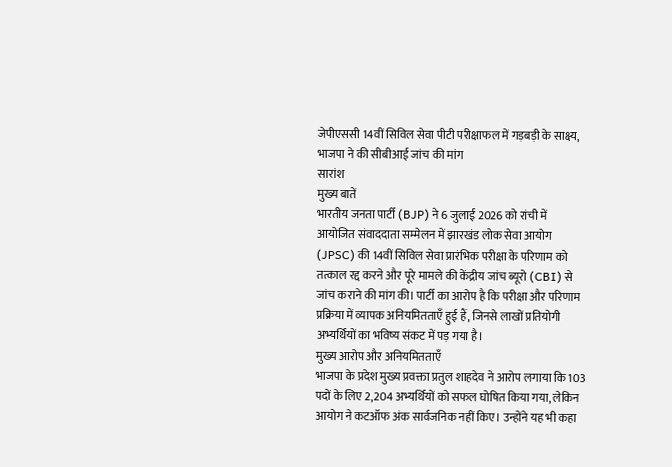जेपीएससी 14वीं सिविल सेवा पीटी परीक्षाफल में गड़बड़ी के साक्ष्य, भाजपा ने की सीबीआई जांच की मांग
सारांश
मुख्य बातें
भारतीय जनता पार्टी (BJP) ने 6 जुलाई 2026 को रांची में आयोजित संवाददाता सम्मेलन में झारखंड लोक सेवा आयोग (JPSC) की 14वीं सिविल सेवा प्रारंभिक परीक्षा के परिणाम को तत्काल रद्द करने और पूरे मामले की केंद्रीय जांच ब्यूरो (CBI) से जांच कराने की मांग की। पार्टी का आरोप है कि परीक्षा और परिणाम प्रक्रिया में व्यापक अनियमितताएँ हुई हैं, जिनसे लाखों प्रतियोगी अभ्यर्थियों का भविष्य संकट में पड़ गया है।
मुख्य आरोप और अनियमितताएँ
भाजपा के प्रदेश मुख्य प्रवक्ता प्रतुल शाहदेव ने आरोप लगाया कि 103 पदों के लिए 2,204 अभ्यर्थियों को सफल घोषित किया गया, लेकिन आयोग ने कटऑफ अंक सार्वजनिक नहीं किए। उन्होंने यह भी कहा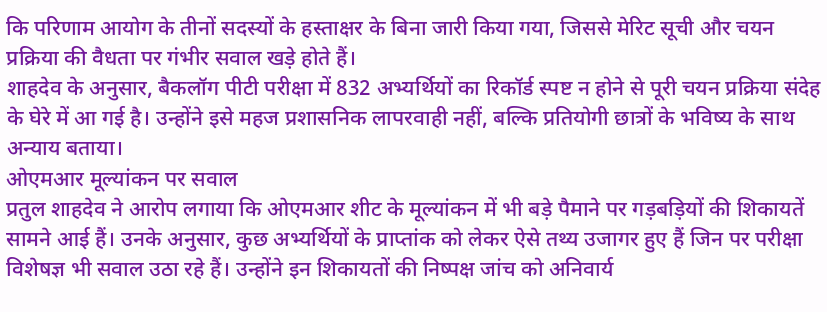कि परिणाम आयोग के तीनों सदस्यों के हस्ताक्षर के बिना जारी किया गया, जिससे मेरिट सूची और चयन प्रक्रिया की वैधता पर गंभीर सवाल खड़े होते हैं।
शाहदेव के अनुसार, बैकलॉग पीटी परीक्षा में 832 अभ्यर्थियों का रिकॉर्ड स्पष्ट न होने से पूरी चयन प्रक्रिया संदेह के घेरे में आ गई है। उन्होंने इसे महज प्रशासनिक लापरवाही नहीं, बल्कि प्रतियोगी छात्रों के भविष्य के साथ अन्याय बताया।
ओएमआर मूल्यांकन पर सवाल
प्रतुल शाहदेव ने आरोप लगाया कि ओएमआर शीट के मूल्यांकन में भी बड़े पैमाने पर गड़बड़ियों की शिकायतें सामने आई हैं। उनके अनुसार, कुछ अभ्यर्थियों के प्राप्तांक को लेकर ऐसे तथ्य उजागर हुए हैं जिन पर परीक्षा विशेषज्ञ भी सवाल उठा रहे हैं। उन्होंने इन शिकायतों की निष्पक्ष जांच को अनिवार्य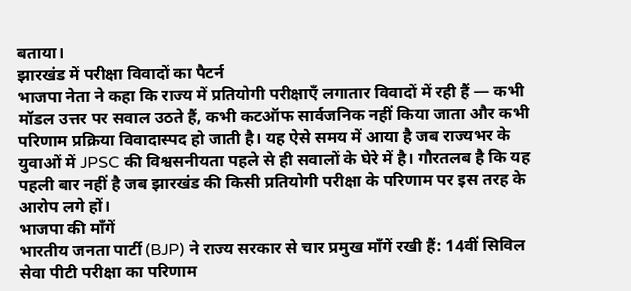बताया।
झारखंड में परीक्षा विवादों का पैटर्न
भाजपा नेता ने कहा कि राज्य में प्रतियोगी परीक्षाएँ लगातार विवादों में रही हैं — कभी मॉडल उत्तर पर सवाल उठते हैं, कभी कटऑफ सार्वजनिक नहीं किया जाता और कभी परिणाम प्रक्रिया विवादास्पद हो जाती है। यह ऐसे समय में आया है जब राज्यभर के युवाओं में JPSC की विश्वसनीयता पहले से ही सवालों के घेरे में है। गौरतलब है कि यह पहली बार नहीं है जब झारखंड की किसी प्रतियोगी परीक्षा के परिणाम पर इस तरह के आरोप लगे हों।
भाजपा की माँगें
भारतीय जनता पार्टी (BJP) ने राज्य सरकार से चार प्रमुख माँगें रखी हैं: 14वीं सिविल सेवा पीटी परीक्षा का परिणाम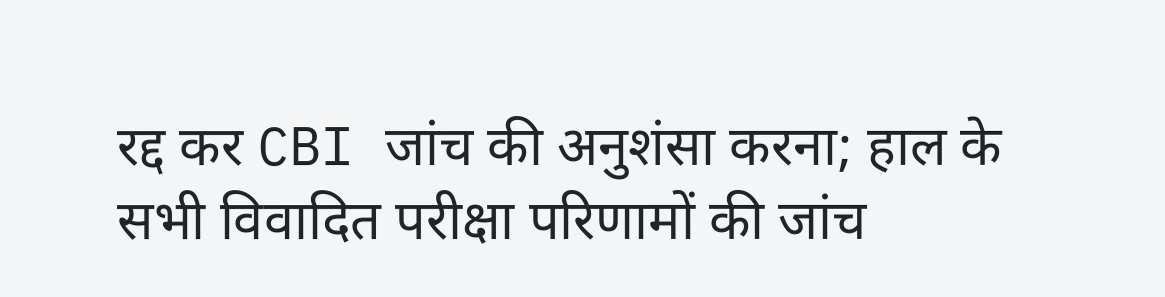रद्द कर CBI जांच की अनुशंसा करना; हाल के सभी विवादित परीक्षा परिणामों की जांच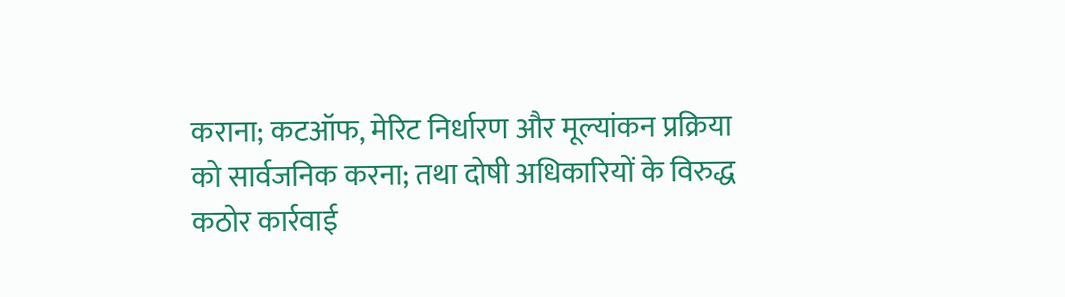कराना; कटऑफ, मेरिट निर्धारण और मूल्यांकन प्रक्रिया को सार्वजनिक करना; तथा दोषी अधिकारियों के विरुद्ध कठोर कार्रवाई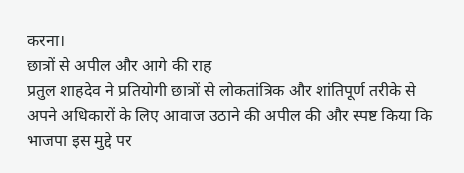करना।
छात्रों से अपील और आगे की राह
प्रतुल शाहदेव ने प्रतियोगी छात्रों से लोकतांत्रिक और शांतिपूर्ण तरीके से अपने अधिकारों के लिए आवाज उठाने की अपील की और स्पष्ट किया कि भाजपा इस मुद्दे पर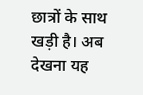छात्रों के साथ खड़ी है। अब देखना यह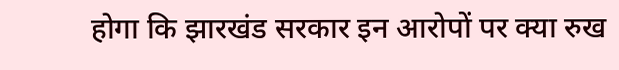होगा कि झारखंड सरकार इन आरोपों पर क्या रुख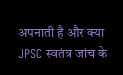अपनाती है और क्या JPSC स्वतंत्र जांच के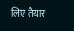लिए तैयार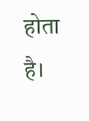होता है।